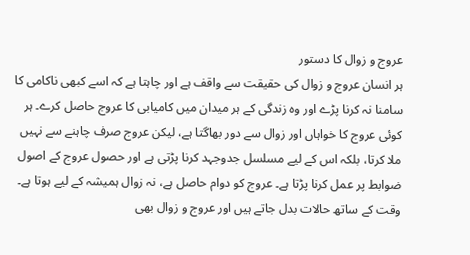عروج و زوال کا دستور
ہر انسان عروج و زوال کی حقیقت سے واقف ہے اور چاہتا ہے کہ اسے کبھی ناکامی کا سامنا نہ کرنا پڑے اور وہ زندگی کے ہر میدان میں کامیابی کا عروج حاصل کرے۔ ہر کوئی عروج کا خواہاں اور زوال سے دور بھاگتا ہے، لیکن عروج صرف چاہنے سے نہیں ملا کرتا، بلکہ اس کے لیے مسلسل جدوجہد کرنا پڑتی ہے اور حصول عروج کے اصول ضوابط پر عمل کرنا پڑتا ہے۔ عروج کو دوام حاصل ہے، نہ زوال ہمیشہ کے لیے ہوتا ہے۔ وقت کے ساتھ حالات بدل جاتے ہیں اور عروج و زوال بھی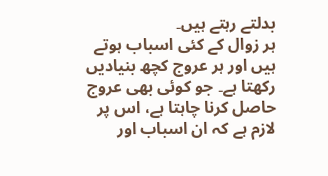بدلتے رہتے ہیں۔
ہر زوال کے کئی اسباب ہوتے ہیں اور ہر عروج کچھ بنیادیں رکھتا ہے۔ جو کوئی بھی عروج حاصل کرنا چاہتا ہے، اس پر لازم ہے کہ ان اسباب اور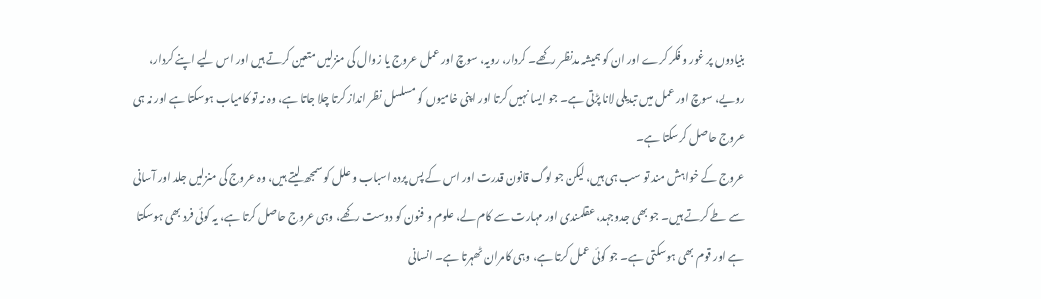بنیادوں پر غور و فکر کرے اور ان کو ہمیشہ مدنظر رکھے۔ کردار، رویہ، سوچ اور عمل عروج یا زوال کی منزلیں متعین کرتے ہیں اور اس لیے اپنے کردار، رویے، سوچ اور عمل میں تبدیلی لانا پڑتی ہے۔ جو ایسا نہیں کرتا اور اپنی خامیوں کو مسلسل نظر انداز کرتا چلا جاتا ہے، وہ نہ تو کامیاب ہوسکتا ہے اور نہ ہی عروج حاصل کرسکتا ہے۔
عروج کے خواہش مند تو سب ہی ہیں، لیکن جو لوگ قانون قدرت اور اس کے پس پردہ اسباب و علل کو سمجھ لیتے ہیں، وہ عروج کی منزلیں جلد اور آسانی سے طے کرتے ہیں۔ جو بھی جدوجہد، عقلمندی اور مہارت سے کام لے، علوم و فنون کو دوست رکھے، وہی عروج حاصل کرتا ہے، یہ کوئی فرد بھی ہوسکتا ہے اور قوم بھی ہوسکتی ہے۔ جو کوئی عمل کرتا ہے، وہی کامران ٹھہرتا ہے۔ انسانی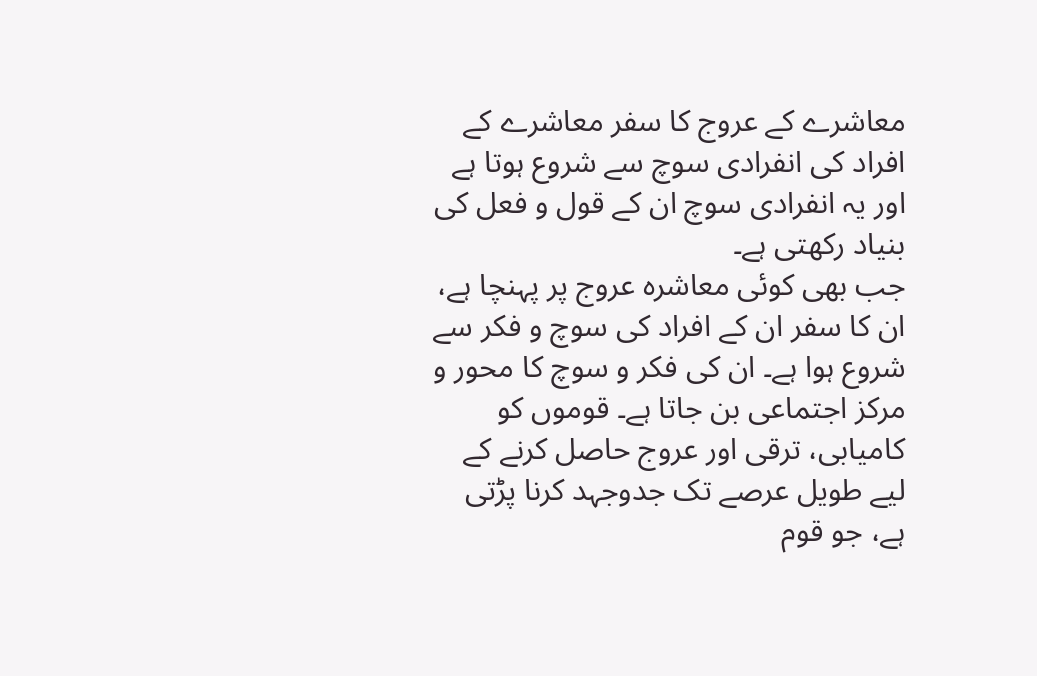معاشرے کے عروج کا سفر معاشرے کے افراد کی انفرادی سوچ سے شروع ہوتا ہے اور یہ انفرادی سوچ ان کے قول و فعل کی بنیاد رکھتی ہے۔
جب بھی کوئی معاشرہ عروج پر پہنچا ہے، ان کا سفر ان کے افراد کی سوچ و فکر سے شروع ہوا ہے۔ ان کی فکر و سوچ کا محور و مرکز اجتماعی بن جاتا ہے۔ قوموں کو کامیابی، ترقی اور عروج حاصل کرنے کے لیے طویل عرصے تک جدوجہد کرنا پڑتی ہے، جو قوم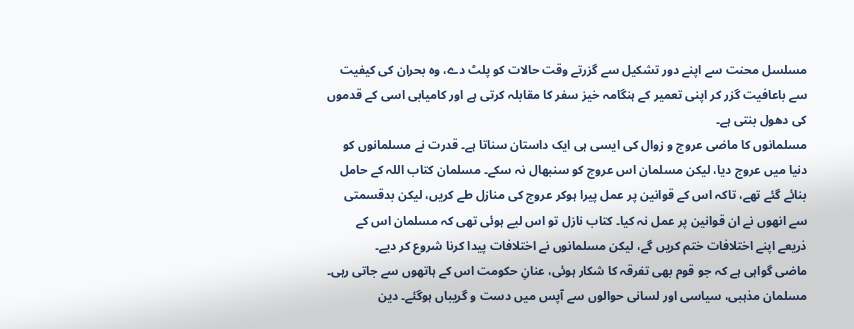مسلسل محنت سے اپنے دور تشکیل سے گزرتے وقت حالات کو پلٹ دے، وہ بحران کی کیفیت سے باعافیت گزر کر اپنی تعمیر کے ہنگامہ خیز سفر کا مقابلہ کرتی ہے اور کامیابی اسی کے قدموں کی دھول بنتی ہے۔
مسلمانوں کا ماضی عروج و زوال کی ایسی ہی ایک داستان سناتا ہے۔ قدرت نے مسلمانوں کو دنیا میں عروج دیا، لیکن مسلمان اس عروج کو سنبھال نہ سکے۔ مسلمان کتاب اللہ کے حامل بنائے گئے تھے، تاکہ اس کے قوانین پر عمل پیرا ہوکر عروج کی منازل طے کریں، لیکن بدقسمتی سے انھوں نے ان قوانین پر عمل نہ کیا۔ کتاب نازل تو اس لیے ہوئی تھی کہ مسلمان اس کے ذریعے اپنے اختلافات ختم کریں گے، لیکن مسلمانوں نے اختلافات پیدا کرنا شروع کر دیے۔
ماضی گواہی ہے کہ جو قوم بھی تفرقہ کا شکار ہوئی، عنانِ حکومت اس کے ہاتھوں سے جاتی رہی۔ مسلمان مذہبی، سیاسی اور لسانی حوالوں سے آپس میں دست و گریباں ہوگئے۔ دین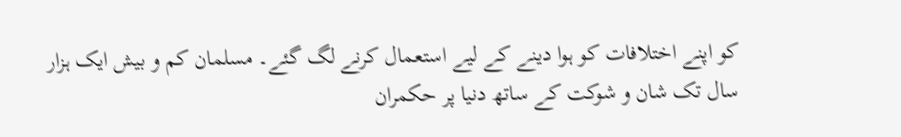کو اپنے اختلافات کو ہوا دینے کے لیے استعمال کرنے لگ گئے۔ مسلمان کم و بیش ایک ہزار سال تک شان و شوکت کے ساتھ دنیا پر حکمران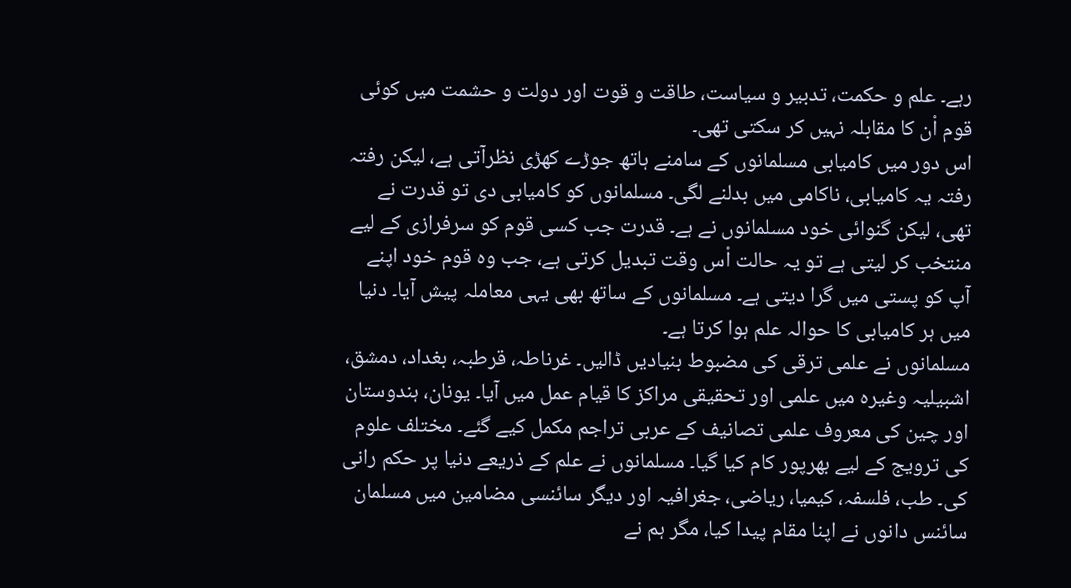رہے۔ علم و حکمت، تدبیر و سیاست، طاقت و قوت اور دولت و حشمت میں کوئی قوم اْن کا مقابلہ نہیں کر سکتی تھی۔
اس دور میں کامیابی مسلمانوں کے سامنے ہاتھ جوڑے کھڑی نظرآتی ہے، لیکن رفتہ رفتہ یہ کامیابی، ناکامی میں بدلنے لگی۔ مسلمانوں کو کامیابی دی تو قدرت نے تھی، لیکن گنوائی خود مسلمانوں نے ہے۔ قدرت جب کسی قوم کو سرفرازی کے لیے منتخب کر لیتی ہے تو یہ حالت اْس وقت تبدیل کرتی ہے، جب وہ قوم خود اپنے آپ کو پستی میں گرا دیتی ہے۔ مسلمانوں کے ساتھ بھی یہی معاملہ پیش آیا۔ دنیا میں ہر کامیابی کا حوالہ علم ہوا کرتا ہے۔
مسلمانوں نے علمی ترقی کی مضبوط بنیادیں ڈالیں۔ غرناطہ، قرطبہ، بغداد، دمشق، اشبیلیہ وغیرہ میں علمی اور تحقیقی مراکز کا قیام عمل میں آیا۔ یونان، ہندوستان اور چین کی معروف علمی تصانیف کے عربی تراجم مکمل کیے گئے۔ مختلف علوم کی ترویج کے لیے بھرپور کام کیا گیا۔ مسلمانوں نے علم کے ذریعے دنیا پر حکم رانی کی۔ طب، فلسفہ، کیمیا، ریاضی، جغرافیہ اور دیگر سائنسی مضامین میں مسلمان سائنس دانوں نے اپنا مقام پیدا کیا، مگر ہم نے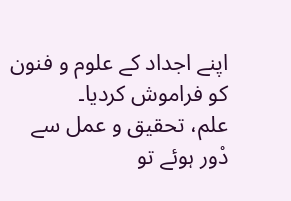اپنے اجداد کے علوم و فنون کو فراموش کردیا۔
علم، تحقیق و عمل سے دْور ہوئے تو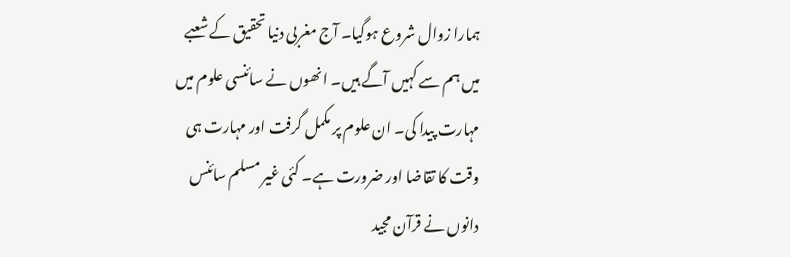ہمارا زوال شروع ہوگیا۔ آج مغربی دنیا تحقیق کے شعبے میں ہم سے کہیں آگے ہیں۔ انھوں نے سائنسی علوم میں مہارت پیدا کی۔ ان علوم پر مکمل گرفت اور مہارت ہی وقت کا تقاضا اور ضرورت ہے۔ کئی غیر مسلم سائنس دانوں نے قرآن مجید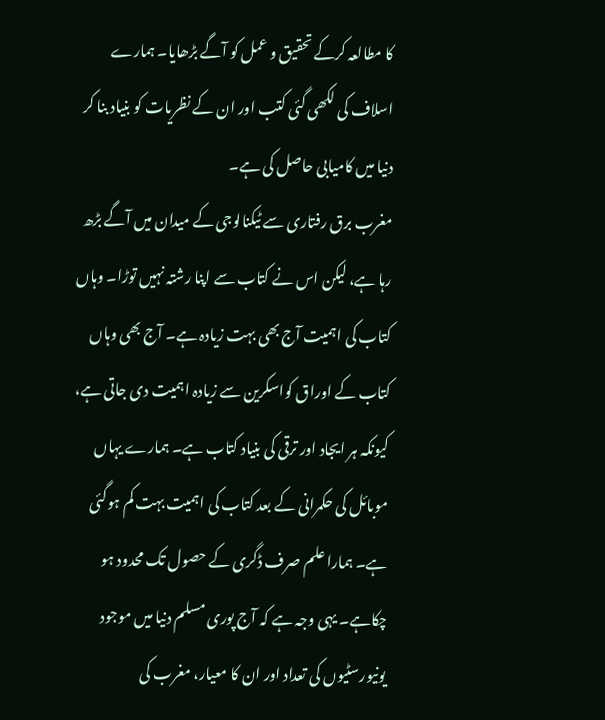کا مطالعہ کرکے تحقیق و عمل کو آگے بڑھایا۔ ہمارے اسلاف کی لکھی گئی کتب اور ان کے نظریات کو بنیاد بنا کر دنیا میں کامیابی حاصل کی ہے۔
مغرب برق رفتاری سے ٹیکنالوجی کے میدان میں آگے بڑھ رہا ہے، لیکن اس نے کتاب سے اپنا رشتہ نہیں توڑا۔ وہاں کتاب کی اہمیت آج بھی بہت زیادہ ہے۔ آج بھی وہاں کتاب کے اوراق کواسکرین سے زیادہ اہمیت دی جاتی ہے، کیونکہ ہر ایجاد اور ترقی کی بنیاد کتاب ہے۔ ہمارے یہاں موبائل کی حکمرانی کے بعد کتاب کی اہمیت بہت کم ہوگئی ہے۔ ہمارا علم صرف ڈگری کے حصول تک محدود ہو چکاہے۔ یہی وجہ ہے کہ آج پوری مسلم دنیا میں موجود یونیورسٹیوں کی تعداد اور ان کا معیار، مغرب کی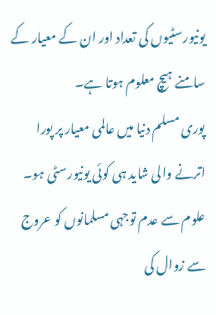یونیورسٹیوں کی تعداد اور ان کے معیار کے سامنے ہیچ معلوم ہوتا ہے۔
پوری مسلم دنیا میں عالمی معیار پر پورا اترنے والی شاید ہی کوئی یونیورسٹی ہو۔ علوم سے عدم توجہی مسلمانوں کو عروج سے زوال کی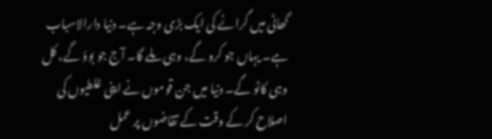گھاٹی میں گرانے کی ایک بڑی وجہ ہے۔ دنیا دارالاسباب ہے۔ یہاں جو کرو گے، وہی ملے گا۔ آج جو بوؤ گے، کل وہی کاٹو گے۔ دنیا میں جن قوموں نے اپنی غلطیوں کی اصلاح کر کے وقت کے تقاضوں پر عمل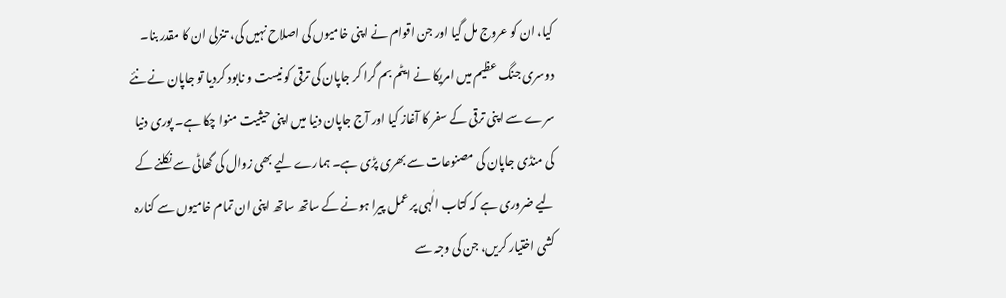کیا، ان کو عروج مل گیا اور جن اقوام نے اپنی خامیوں کی اصلاح نہیں کی، تنزلی ان کا مقدر بنا۔
دوسری جنگ عظیم میں امریکا نے ایٹم بم گرا کر جاپان کی ترقی کو نیست و نابود کردیا تو جاپان نے نئے سرے سے اپنی ترقی کے سفر کا آغاز کیا اور آج جاپان دنیا میں اپنی حیثیت منوا چکا ہے۔ پوری دنیا کی منڈی جاپان کی مصنوعات سے بھری پڑی ہے۔ ہمارے لیے بھی زوال کی گھاٹی سے نکلنے کے لیے ضروری ہے کہ کتاب الٰہی پر عمل پیرا ہونے کے ساتھ ساتھ اپنی ان تمام خامیوں سے کنارہ کشی اختیار کریں، جن کی وجہ سے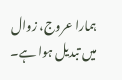ہمارا عروج، زوال میں تبدیل ہوا ہے۔